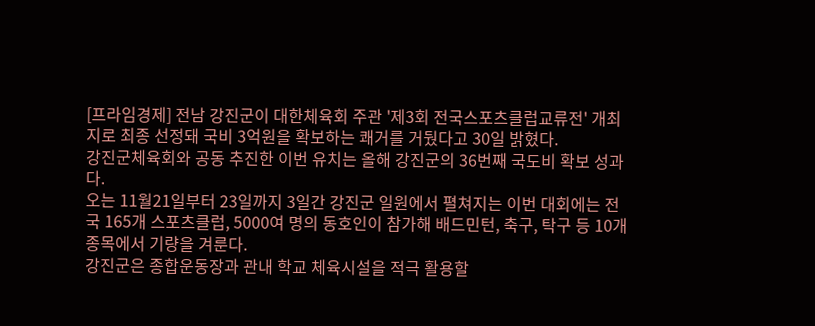[프라임경제] 전남 강진군이 대한체육회 주관 '제3회 전국스포츠클럽교류전' 개최지로 최종 선정돼 국비 3억원을 확보하는 쾌거를 거뒀다고 30일 밝혔다.
강진군체육회와 공동 추진한 이번 유치는 올해 강진군의 36번째 국도비 확보 성과다.
오는 11월21일부터 23일까지 3일간 강진군 일원에서 펼쳐지는 이번 대회에는 전국 165개 스포츠클럽, 5000여 명의 동호인이 참가해 배드민턴, 축구, 탁구 등 10개 종목에서 기량을 겨룬다.
강진군은 종합운동장과 관내 학교 체육시설을 적극 활용할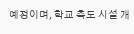예정이며, 학교 측도 시설 개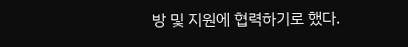방 및 지원에 협력하기로 했다.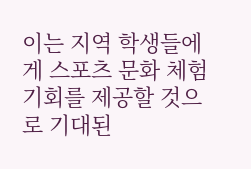이는 지역 학생들에게 스포츠 문화 체험 기회를 제공할 것으로 기대된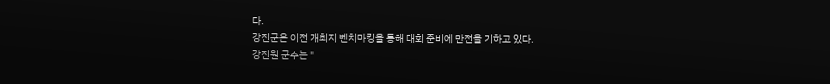다.
강진군은 이전 개최지 벤치마킹을 통해 대회 준비에 만전을 기하고 있다.
강진원 군수는 "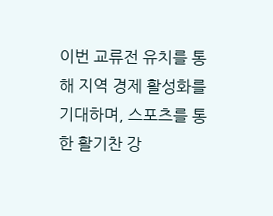이번 교류전 유치를 통해 지역 경제 활성화를 기대하며, 스포츠를 통한 활기찬 강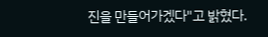진을 만들어가겠다"고 밝혔다.